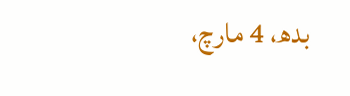بدھ، 4 مارچ،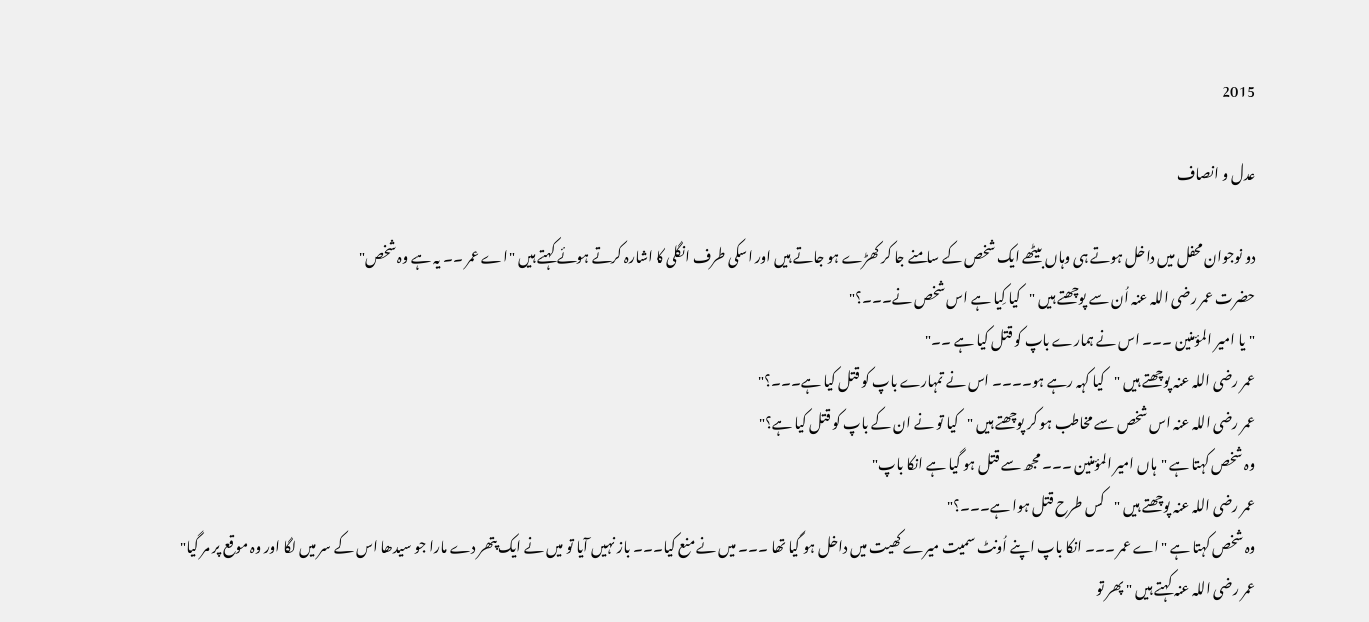2015

عدل و انصاف

دو نوجوان محفل میں داخل ہوتے ہی وہاں بیٹھے ایک شخص کے سامنے جا کر کھڑے ہو جاتے ہیں اور اسکی طرف انگلی کا اشارہ کرتے ہوئے کہتے ہیں "اے عمر ۔۔ یہ ہے وہ شخص"
حضرت عمر رضی اللہ عنہ اُن سے پوچھتے ہیں "کیا کِیا ہے اس شخص نے۔۔۔؟"
"یا امیر المؤمنین ۔۔۔ اس نے ہمارے باپ کو قتل کیا ہے ۔۔"
عمر رضی اللہ عنہ پوچھتے ہیں "کیا کہہ رہے ہو۔۔۔۔ اس نے تمہارے باپ کو قتل کیا ہے۔۔۔؟"
عمر رضی اللہ عنہ اس شخص سے مخاطب ہو کر پوچھتے ہیں "کیا تو نے ان کے باپ کو قتل کیا ہے؟"
وہ شخص کہتا ہے "ہاں امیر المؤمنین ۔۔۔ مجھ سے قتل ہو گیا ہے انکا باپ"
عمر رضی اللہ عنہ پوچھتے ہیں "کس طرح قتل ہوا ہے۔۔۔؟"
وہ شخص کہتا ہے "اے عمر ۔۔۔ انکا باپ اپنے اُونٹ سمیت میرے کھیت میں داخل ہو گیا تھا ۔۔۔ میں نے منع کیا۔۔۔ باز نہیں آیا تو میں نے ایک پتھر دے مارا جو سیدھا اس کے سر میں لگا اور وہ موقع پر مر گیا"
عمر رضی اللہ عنہ کہتے ہیں " پھر تو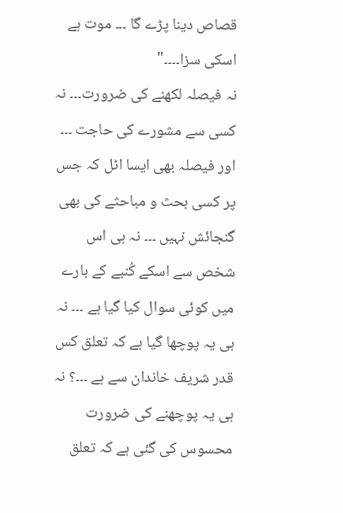قصاص دینا پڑے گا ۔۔۔ موت ہے اسکی سزا۔۔۔۔"
نہ فیصلہ لکھنے کی ضرورت۔۔۔ نہ کسی سے مشورے کی حاجت ۔۔۔ اور فیصلہ بھی ایسا اٹل کہ جس پر کسی بحث و مباحثے کی بھی گنجائش نہیں ۔۔۔ نہ ہی اس شخص سے اسکے کُنبے کے بارے میں کوئی سوال کیا گیا ہے ۔۔۔ نہ ہی یہ پوچھا گیا ہے کہ تعلق کس قدر شریف خاندان سے ہے ۔۔۔؟ نہ ہی یہ پوچھنے کی ضرورت محسوس کی گئی ہے کہ تعلق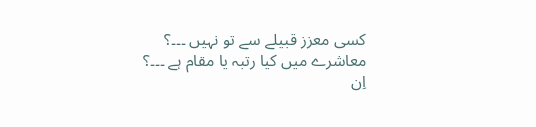کسی معزز قبیلے سے تو نہیں ۔۔۔؟ معاشرے میں کیا رتبہ یا مقام ہے ۔۔۔؟
اِن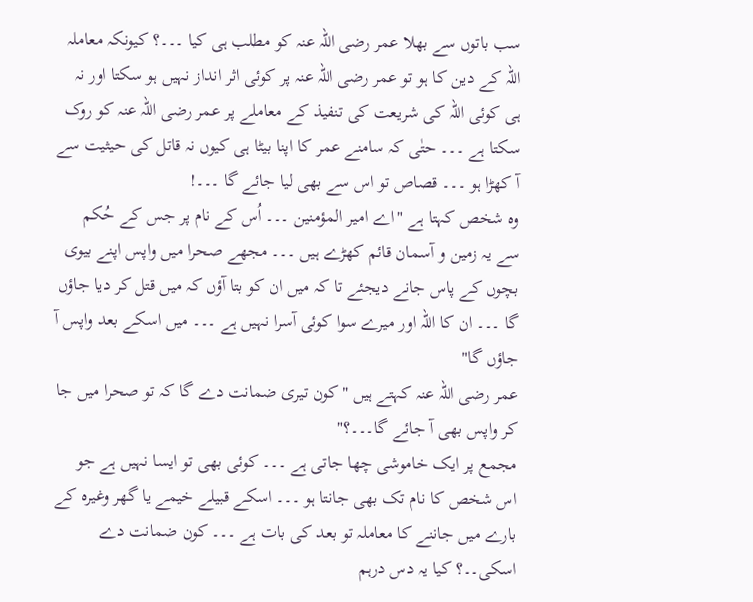سب باتوں سے بھلا عمر رضی اللہ عنہ کو مطلب ہی کیا ۔۔۔؟ کیونکہ معاملہ اللہ کے دین کا ہو تو عمر رضی اللہ عنہ پر کوئی اثر انداز نہیں ہو سکتا اور نہ ہی کوئی اللہ کی شریعت کی تنفیذ کے معاملے پر عمر رضی اللہ عنہ کو روک سکتا ہے ۔۔۔ حتٰی کہ سامنے عمر کا اپنا بیٹا ہی کیوں نہ قاتل کی حیثیت سے آ کھڑا ہو ۔۔۔ قصاص تو اس سے بھی لیا جائے گا ۔۔۔!
وہ شخص کہتا ہے "اے امیر المؤمنین ۔۔۔ اُس کے نام پر جس کے حُکم سے یہ زمین و آسمان قائم کھڑے ہیں ۔۔۔ مجھے صحرا میں واپس اپنے بیوی بچوں کے پاس جانے دیجئے تا کہ میں ان کو بتا آؤں کہ میں قتل کر دیا جاؤں گا ۔۔۔ ان کا اللہ اور میرے سوا کوئی آسرا نہیں ہے ۔۔۔ میں اسکے بعد واپس آ جاؤں گا"
عمر رضی اللہ عنہ کہتے ہیں "کون تیری ضمانت دے گا کہ تو صحرا میں جا کر واپس بھی آ جائے گا۔۔۔؟"
مجمع پر ایک خاموشی چھا جاتی ہے ۔۔۔ کوئی بھی تو ایسا نہیں ہے جو اس شخص کا نام تک بھی جانتا ہو ۔۔۔ اسکے قبیلے خیمے یا گھر وغیرہ کے بارے میں جاننے کا معاملہ تو بعد کی بات ہے ۔۔۔ کون ضمانت دے اسکی۔۔؟ کیا یہ دس درہم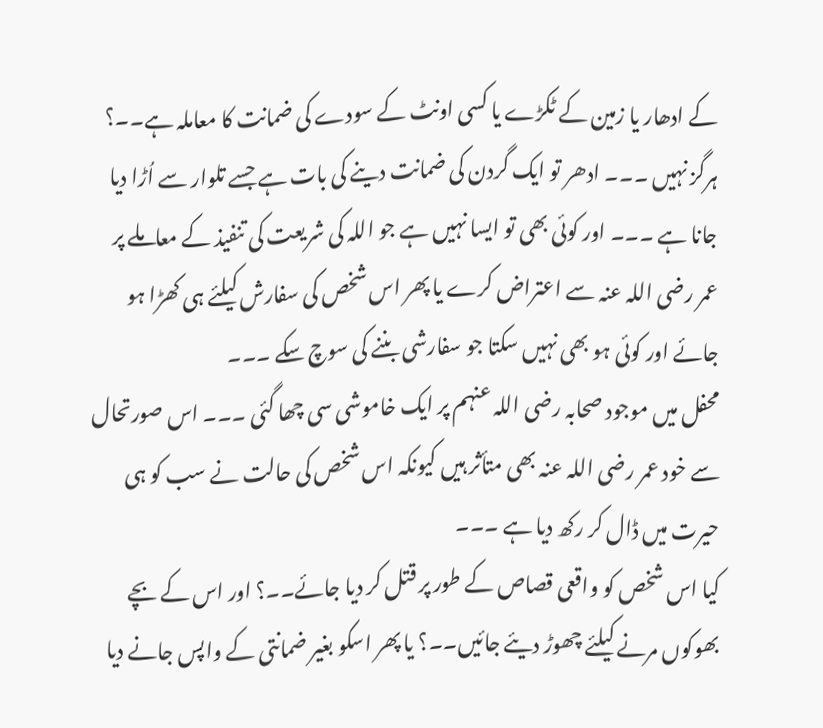کے ادھار یا زمین کے ٹکڑے یا کسی اونٹ کے سودے کی ضمانت کا معاملہ ہے۔۔؟
ہرگز نہیں ۔۔۔ ادھر تو ایک گردن کی ضمانت دینے کی بات ہے جسے تلوار سے اُڑا دیا جانا ہے ۔۔۔ اور کوئی بھی تو ایسا نہیں ہے جو اللہ کی شریعت کی تنفیذ کے معاملے پر عمر رضی اللہ عنہ سے اعتراض کرے یا پھر اس شخص کی سفارش کیلئے ہی کھڑا ہو جائے اور کوئی ہو بھی نہیں سکتا جو سفارشی بننے کی سوچ سکے ۔۔۔
محفل میں موجود صحابہ رضی اللہ عنہم پر ایک خاموشی سی چھا گئی ۔۔۔ اس صورتحال سے خود عمر رضی اللہ عنہ بھی متأثر ہیں کیونکہ اس شخص کی حالت نے سب کو ہی حیرت میں ڈال کر رکھ دیا ہے ۔۔۔
کیا اس شخص کو واقعی قصاص کے طور پر قتل کر دیا جائے۔۔؟ اور اس کے بچے بھوکوں مرنے کیلئے چھوڑ دیئے جائیں۔۔؟ یا پھر اسکو بغیر ضمانتی کے واپس جانے دیا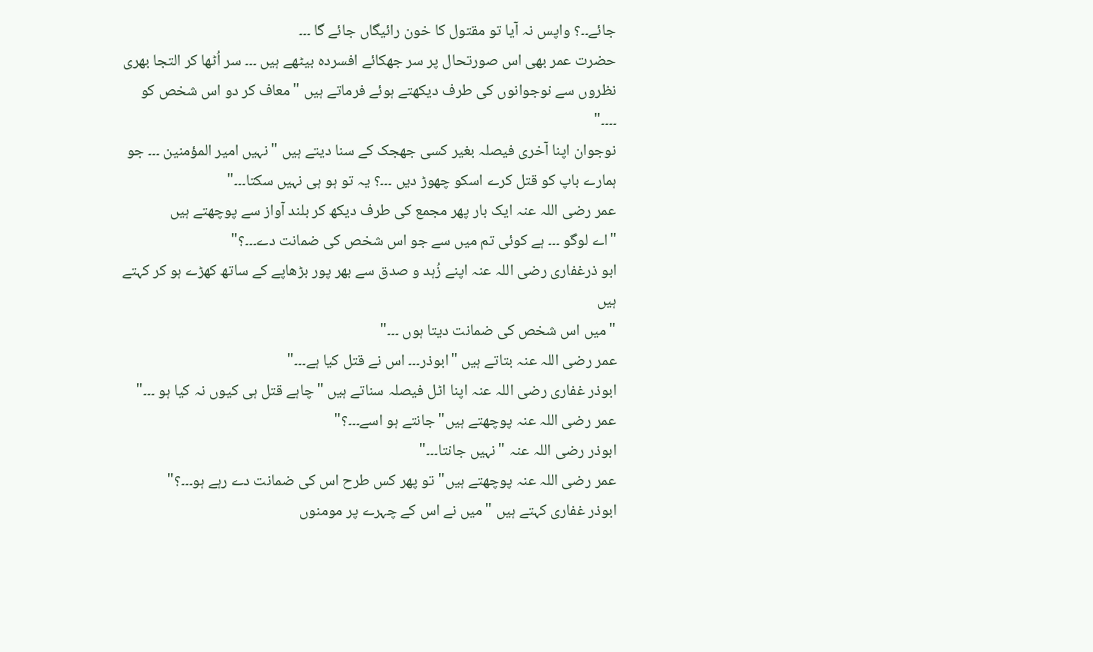جائے۔۔؟ واپس نہ آیا تو مقتول کا خون رائیگاں جائے گا ۔۔۔
حضرت عمر بھی اس صورتحال پر سر جھکائے افسردہ بیٹھے ہیں ۔۔۔ سر اُٹھا کر التجا بھری نظروں سے نوجوانوں کی طرف دیکھتے ہوئے فرماتے ہیں "معاف کر دو اس شخص کو ۔۔۔۔"
نوجوان اپنا آخری فیصلہ بغیر کسی جھجک کے سنا دیتے ہیں "نہیں امیر المؤمنین ۔۔۔ جو ہمارے باپ کو قتل کرے اسکو چھوڑ دیں ۔۔۔؟ یہ تو ہو ہی نہیں سکتا۔۔۔"
عمر رضی اللہ عنہ ایک بار پھر مجمع کی طرف دیکھ کر بلند آواز سے پوچھتے ہیں
"اے لوگو ۔۔۔ ہے کوئی تم میں سے جو اس شخص کی ضمانت دے۔۔۔؟"
ابو ذرغفاری رضی اللہ عنہ اپنے زُہد و صدق سے بھر پور بڑھاپے کے ساتھ کھڑے ہو کر کہتے ہیں
"میں اس شخص کی ضمانت دیتا ہوں ۔۔۔"
عمر رضی اللہ عنہ بتاتے ہیں "ابوذر۔۔۔ اس نے قتل کیا ہے۔۔۔"
ابوذر غفاری رضی اللہ عنہ اپنا اٹل فیصلہ سناتے ہیں "چاہے قتل ہی کیوں نہ کیا ہو ۔۔۔"
عمر رضی اللہ عنہ پوچھتے ہیں"جانتے ہو اسے۔۔۔؟"
ابوذر رضی اللہ عنہ "نہیں جانتا۔۔۔"
عمر رضی اللہ عنہ پوچھتے ہیں"تو پھر کس طرح اس کی ضمانت دے رہے ہو۔۔۔؟"
ابوذر غفاری کہتے ہیں "میں نے اس کے چہرے پر مومنوں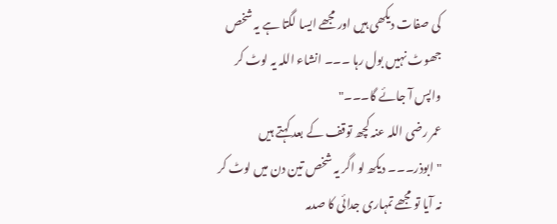کی صفات دیکھی ہیں اور مجھے ایسا لگتا ہے یہ شخص جھوٹ نہیں بول رہا ۔۔۔ انشاء اللہ یہ لوٹ کر واپس آ جائے گا۔۔۔"
عمر رضی اللہ عنہ کچھ توقف کے بعد کہتے ہیں "ابوذر۔۔۔ دیکھ لو اگر یہ شخص تین دن میں لوٹ کر نہ آیا تو مجھے تمہاری جدائی کا صدمہ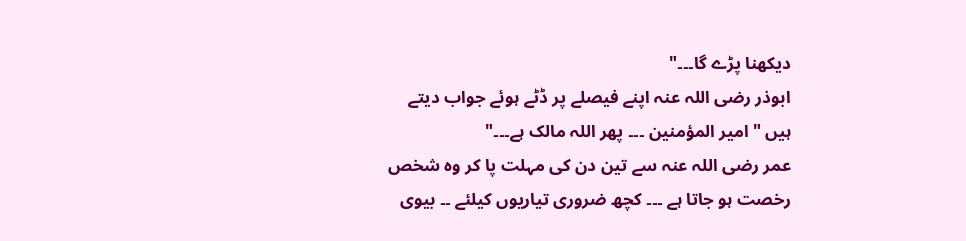دیکھنا پڑے گا۔۔۔"
ابوذر رضی اللہ عنہ اپنے فیصلے پر ڈٹے ہوئے جواب دیتے ہیں "امیر المؤمنین ۔۔۔ پھر اللہ مالک ہے۔۔۔"
عمر رضی اللہ عنہ سے تین دن کی مہلت پا کر وہ شخص رخصت ہو جاتا ہے ۔۔۔ کچھ ضروری تیاریوں کیلئے ۔۔ بیوی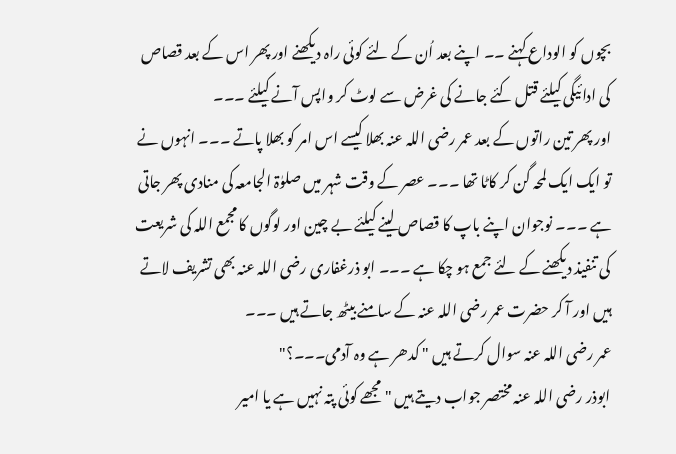بچوں کو الوداع کہنے ۔۔ اپنے بعد اُن کے لئے کوئی راہ دیکھنے اور پھر اس کے بعد قصاص کی ادائیگی کیلئے قتل کئے جانے کی غرض سے لوٹ کر واپس آنے کیلئے ۔۔۔
اور پھر تین راتوں کے بعد عمر رضی اللہ عنہ بھلا کیسے اس امر کو بھلا پاتے ۔۔۔ انہوں نے تو ایک ایک لمحہ گن کر کاٹا تھا ۔۔۔ عصر کے وقت شہر میں صلوٰۃ الجامعہ کی منادی پھر جاتی ہے ۔۔۔ نوجوان اپنے باپ کا قصاص لینے کیلئے بے چین اور لوگوں کا مجمع اللہ کی شریعت کی تنفیذ دیکھنے کے لئے جمع ہو چکا ہے ۔۔۔ ابو ذرغفاری رضی اللہ عنہ بھی تشریف لاتے ہیں اور آ کر حضرت عمر رضی اللہ عنہ کے سامنے بیٹھ جاتے ہیں ۔۔۔
عمر رضی اللہ عنہ سوال کرتے ہیں " کدھر ہے وہ آدمی۔۔۔؟"
ابوذر رضی اللہ عنہ مختصر جواب دیتے ہیں "مجھے کوئی پتہ نہیں ہے یا امیر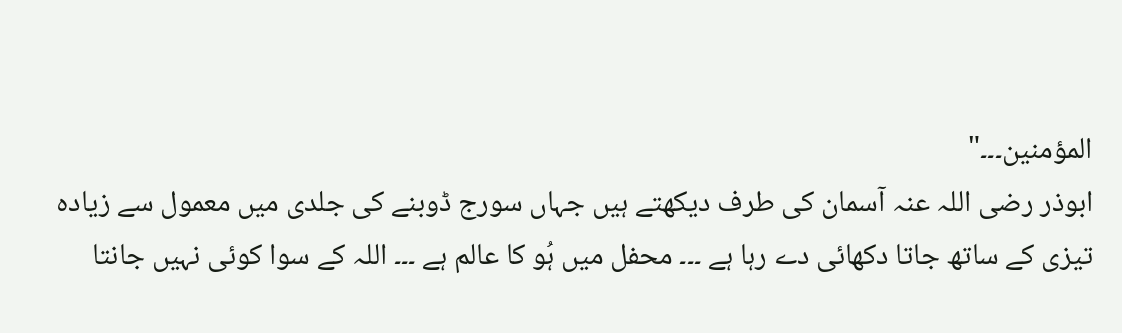المؤمنین۔۔۔"
ابوذر رضی اللہ عنہ آسمان کی طرف دیکھتے ہیں جہاں سورج ڈوبنے کی جلدی میں معمول سے زیادہ تیزی کے ساتھ جاتا دکھائی دے رہا ہے ۔۔۔ محفل میں ہُو کا عالم ہے ۔۔۔ اللہ کے سوا کوئی نہیں جانتا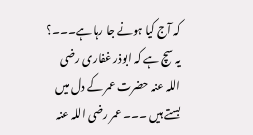کہ آج کیا ہونے جا رہا ہے۔۔۔؟
یہ سچ ہے کہ ابوذر غفاری رضی اللہ عنہ حضرت عمر کے دل میں بستے ہیں ۔۔۔ عمر رضی اللہ عنہ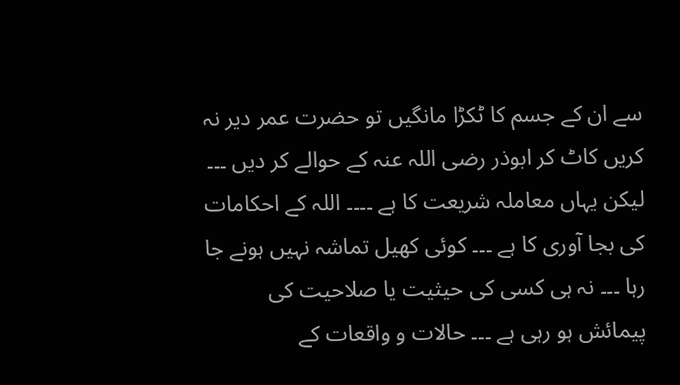سے ان کے جسم کا ٹکڑا مانگیں تو حضرت عمر دیر نہ کریں کاٹ کر ابوذر رضی اللہ عنہ کے حوالے کر دیں ۔۔۔ لیکن یہاں معاملہ شریعت کا ہے ۔۔۔۔ اللہ کے احکامات کی بجا آوری کا ہے ۔۔۔ کوئی کھیل تماشہ نہیں ہونے جا رہا ۔۔۔ نہ ہی کسی کی حیثیت یا صلاحیت کی پیمائش ہو رہی ہے ۔۔۔ حالات و واقعات کے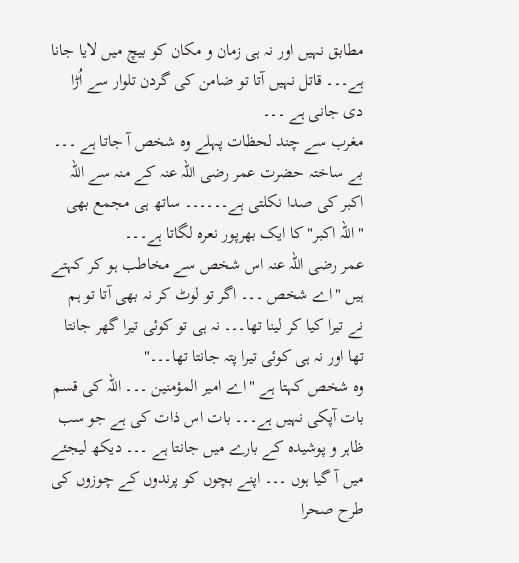مطابق نہیں اور نہ ہی زمان و مکان کو بیچ میں لایا جانا ہے۔۔۔ قاتل نہیں آتا تو ضامن کی گردن تلوار سے اُڑا دی جانی ہے ۔۔۔
مغرب سے چند لحظات پہلے وہ شخص آ جاتا ہے ۔۔۔ بے ساختہ حضرت عمر رضی اللہ عنہ کے منہ سے اللہ اکبر کی صدا نکلتی ہے۔۔۔۔۔۔ ساتھ ہی مجمع بھی "اللہ اکبر" کا ایک بھرپور نعرہ لگاتا ہے۔۔۔
عمر رضی اللہ عنہ اس شخص سے مخاطب ہو کر کہتے ہیں "اے شخص ۔۔۔ اگر تو لوٹ کر نہ بھی آتا تو ہم نے تیرا کیا کر لینا تھا۔۔۔ نہ ہی تو کوئی تیرا گھر جانتا تھا اور نہ ہی کوئی تیرا پتہ جانتا تھا۔۔۔"
وہ شخص کہتا ہے "اے امیر المؤمنین ۔۔۔ اللہ کی قسم بات آپکی نہیں ہے۔۔۔ بات اس ذات کی ہے جو سب ظاہر و پوشیدہ کے بارے میں جانتا ہے ۔۔۔ دیکھ لیجئے میں آ گیا ہوں ۔۔۔ اپنے بچوں کو پرندوں کے چوزوں کی طرح صحرا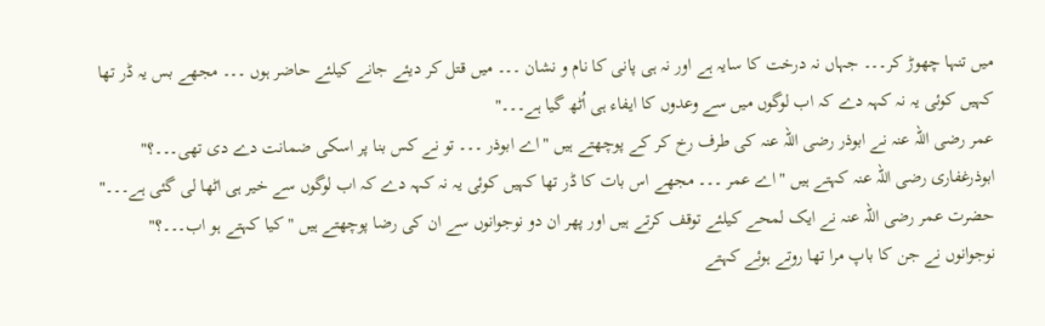میں تنہا چھوڑ کر۔۔۔ جہاں نہ درخت کا سایہ ہے اور نہ ہی پانی کا نام و نشان ۔۔۔ میں قتل کر دیئے جانے کیلئے حاضر ہوں ۔۔۔ مجھے بس یہ ڈر تھا کہیں کوئی یہ نہ کہہ دے کہ اب لوگوں میں سے وعدوں کا ایفاء ہی اُٹھ گیا ہے۔۔۔"
عمر رضی اللہ عنہ نے ابوذر رضی اللہ عنہ کی طرف رخ کر کے پوچھتے ہیں "اے ابوذر ۔۔۔ تو نے کس بنا پر اسکی ضمانت دے دی تھی۔۔۔؟"
ابوذرغفاری رضی اللہ عنہ کہتے ہیں "اے عمر ۔۔۔ مجھے اس بات کا ڈر تھا کہیں کوئی یہ نہ کہہ دے کہ اب لوگوں سے خیر ہی اٹھا لی گئی ہے۔۔۔"
حضرت عمر رضی اللہ عنہ نے ایک لمحے کیلئے توقف کرتے ہیں اور پھر ان دو نوجوانوں سے ان کی رضا پوچھتے ہیں "کیا کہتے ہو اب۔۔۔؟"
نوجوانوں نے جن کا باپ مرا تھا روتے ہوئے کہتے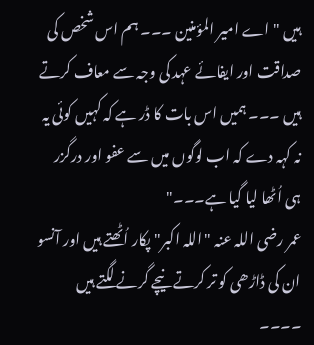ہیں "اے امیر المؤمنین ۔۔۔ ہم اس شخص کی صداقت اور ایفائے عہد کی وجہ سے معاف کرتے ہیں ۔۔۔ ہمیں اس بات کا ڈر ہے کہ کہیں کوئی یہ نہ کہہ دے کہ اب لوگوں میں سے عفو اور درگزر ہی اُٹھا لیا گیا ہے۔۔۔"
عمر رضی اللہ عنہ "اللہ اکبر" پکار اُٹھتے ہیں اور آنسو ان کی ڈاڑھی کو تر کرتے نیچے گرنے لگتے ہیں ۔۔۔۔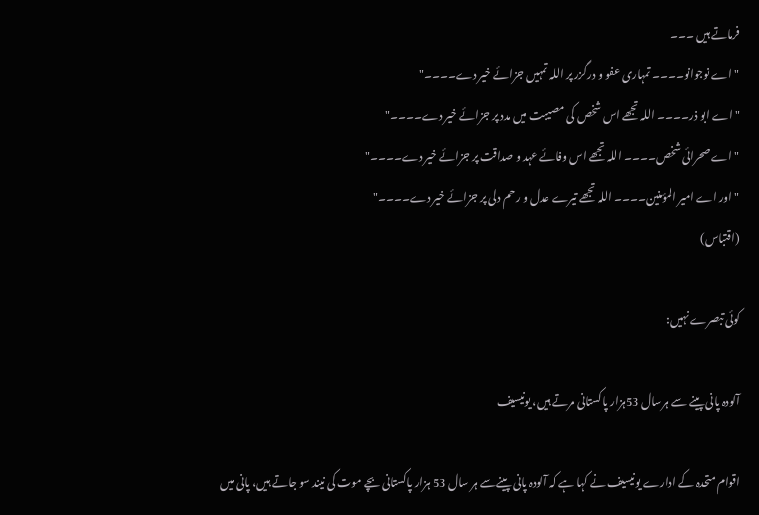فرماتے ہیں ۔۔۔
" اے نوجوانو۔۔۔۔ تمہاری عفو و درگزر پر اللہ تمہیں جزائے خیر دے۔۔۔۔"
" اے ابو ذر۔۔۔۔ اللہ تجھے اس شخص کی مصیبت میں مدد پر جزائے خیر دے۔۔۔۔"
" اے صحرائی شخص۔۔۔۔ اللہ تجھے اس وفائے عہد و صداقت پر جزائے خیر دے۔۔۔۔"
" اور اے امیر المؤمنین۔۔۔۔ اللہ تجھے تیرے عدل و رحم دلی پر جزائے خیر دے۔۔۔۔"
(اقتباس)

کوئی تبصرے نہیں:

آلودہ پانی پینے سے ہرسال 53ہزار پاکستانی مرتے ہیں، یونیسیف

اقوام متحدہ کے ادارے یونیسیف نے کہا ہے کہ آلودہ پانی پینےسے ہر سال 53 ہزار پاکستانی بچے موت کی نیند سو جاتے ہیں، پانی میں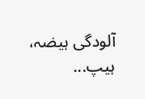آلودگی ہیضہ، ہیپ...